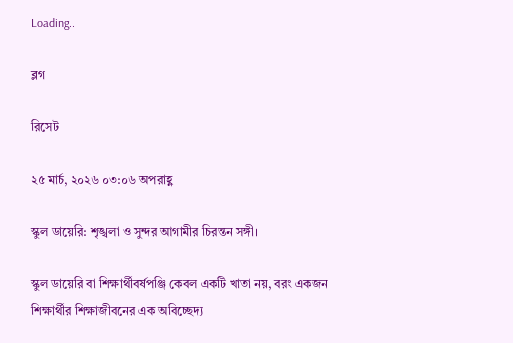Loading..

ব্লগ

রিসেট

২৫ মার্চ, ২০২৬ ০৩:০৬ অপরাহ্ণ

স্কুল ডায়েরি: শৃঙ্খলা ও সুন্দর আগামীর চিরন্তন সঙ্গী।

স্কুল ডায়েরি বা শিক্ষার্থীবর্ষপঞ্জি কেবল একটি খাতা নয়, বরং একজন শিক্ষার্থীর শিক্ষাজীবনের এক অবিচ্ছেদ্য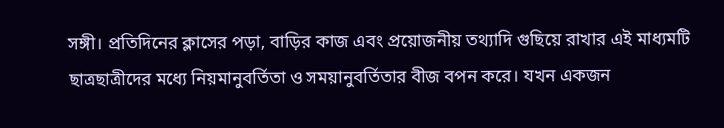সঙ্গী। প্রতিদিনের ক্লাসের পড়া, বাড়ির কাজ এবং প্রয়োজনীয় তথ্যাদি গুছিয়ে রাখার এই মাধ্যমটি ছাত্রছাত্রীদের মধ্যে নিয়মানুবর্তিতা ও সময়ানুবর্তিতার বীজ বপন করে। যখন একজন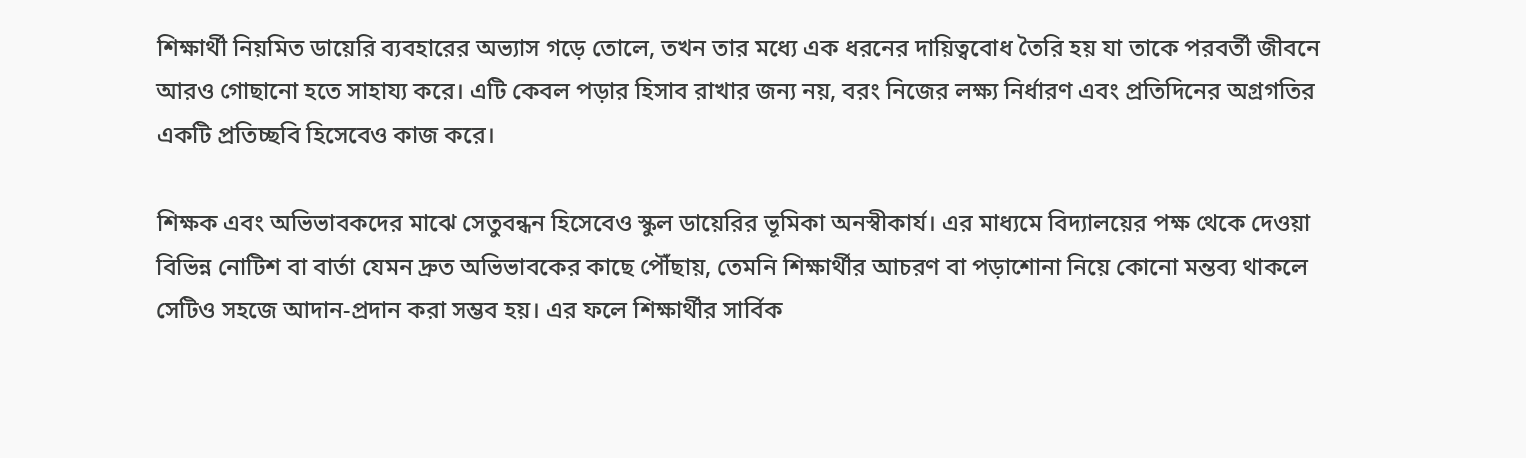শিক্ষার্থী নিয়মিত ডায়েরি ব্যবহারের অভ্যাস গড়ে তোলে, তখন তার মধ্যে এক ধরনের দায়িত্ববোধ তৈরি হয় যা তাকে পরবর্তী জীবনে আরও গোছানো হতে সাহায্য করে। এটি কেবল পড়ার হিসাব রাখার জন্য নয়, বরং নিজের লক্ষ্য নির্ধারণ এবং প্রতিদিনের অগ্রগতির একটি প্রতিচ্ছবি হিসেবেও কাজ করে।

শিক্ষক এবং অভিভাবকদের মাঝে সেতুবন্ধন হিসেবেও স্কুল ডায়েরির ভূমিকা অনস্বীকার্য। এর মাধ্যমে বিদ্যালয়ের পক্ষ থেকে দেওয়া বিভিন্ন নোটিশ বা বার্তা যেমন দ্রুত অভিভাবকের কাছে পৌঁছায়, তেমনি শিক্ষার্থীর আচরণ বা পড়াশোনা নিয়ে কোনো মন্তব্য থাকলে সেটিও সহজে আদান-প্রদান করা সম্ভব হয়। এর ফলে শিক্ষার্থীর সার্বিক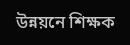উন্নয়নে শিক্ষক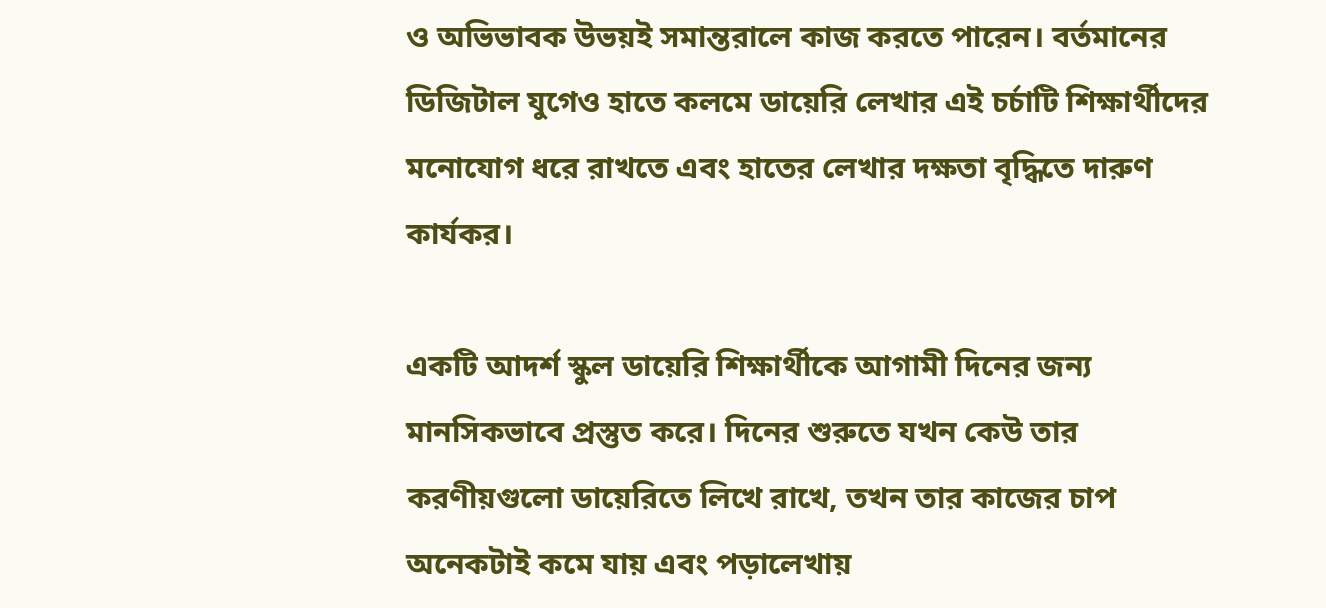ও অভিভাবক উভয়ই সমান্তরালে কাজ করতে পারেন। বর্তমানের ডিজিটাল যুগেও হাতে কলমে ডায়েরি লেখার এই চর্চাটি শিক্ষার্থীদের মনোযোগ ধরে রাখতে এবং হাতের লেখার দক্ষতা বৃদ্ধিতে দারুণ কার্যকর।

একটি আদর্শ স্কুল ডায়েরি শিক্ষার্থীকে আগামী দিনের জন্য মানসিকভাবে প্রস্তুত করে। দিনের শুরুতে যখন কেউ তার করণীয়গুলো ডায়েরিতে লিখে রাখে, তখন তার কাজের চাপ অনেকটাই কমে যায় এবং পড়ালেখায়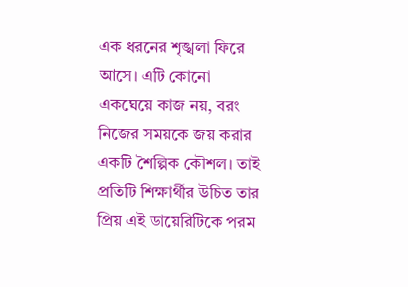এক ধরনের শৃঙ্খলা ফিরে আসে। এটি কোনো একঘেয়ে কাজ নয়, বরং নিজের সময়কে জয় করার একটি শৈল্পিক কৌশল। তাই প্রতিটি শিক্ষার্থীর উচিত তার প্রিয় এই ডায়েরিটিকে পরম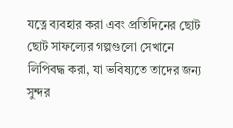যত্নে ব্যবহার করা এবং প্রতিদিনের ছোট ছোট সাফল্যের গল্পগুলো সেখানে লিপিবদ্ধ করা, যা ভবিষ্যতে তাদের জন্য সুন্দর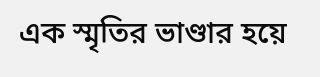এক স্মৃতির ভাণ্ডার হয়ে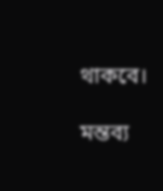থাকবে।

মন্তব্য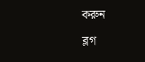করুন

ব্লগ